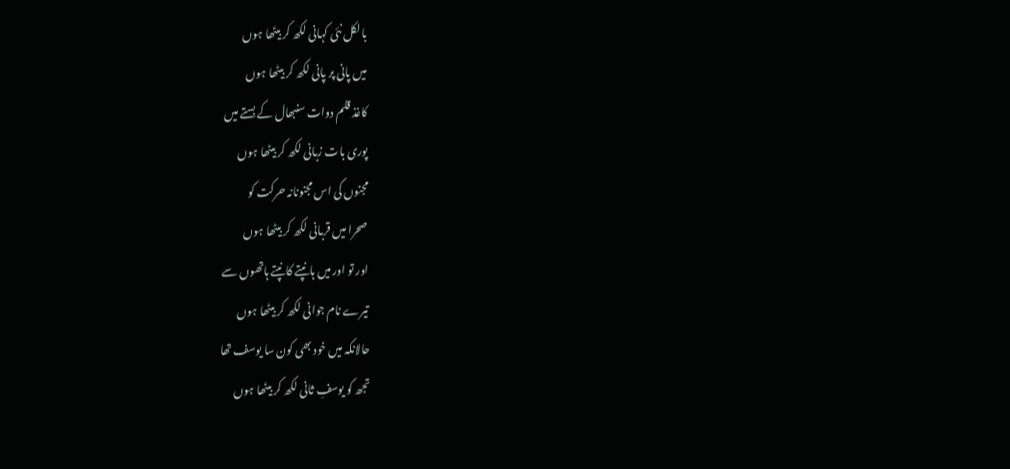بالکل نئی کہانی لکھ کر بیٹھا ہوں
میں پانی پر پانی لکھ کر بیٹھا ہوں
کاغذ قلم دوات سنبھال کے بستے میں
پوری بات زبانی لکھ کر بیٹھا ہوں
مجنوں کی اس مجنونانہ حرکت کو
صحرا میں قربانی لکھ کر بیٹھا ہوں
اور تو اور میں ہانپتے کانپتے ہاتھوں سے
تیرے نام جوانی لکھ کر بیٹھا ہوں
حالانکہ میں خود بھی کون سا یوسف تھا
تجھ کو یوسفِ ثانی لکھ کر بیٹھا ہوں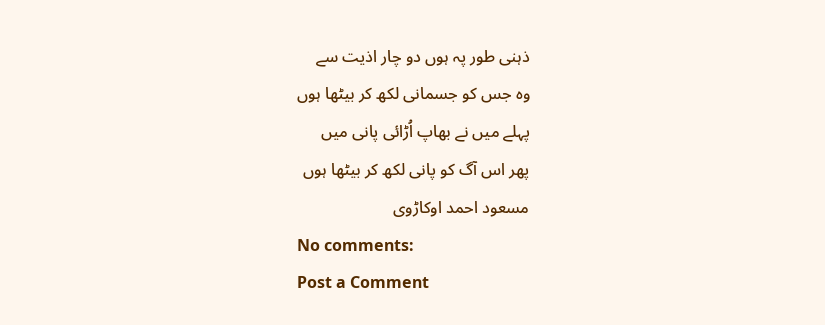ذہنی طور پہ ہوں دو چار اذیت سے
وہ جس کو جسمانی لکھ کر بیٹھا ہوں
پہلے میں نے بھاپ اُڑائی پانی میں
پھر اس آگ کو پانی لکھ کر بیٹھا ہوں
مسعود احمد اوکاڑوی
No comments:
Post a Comment